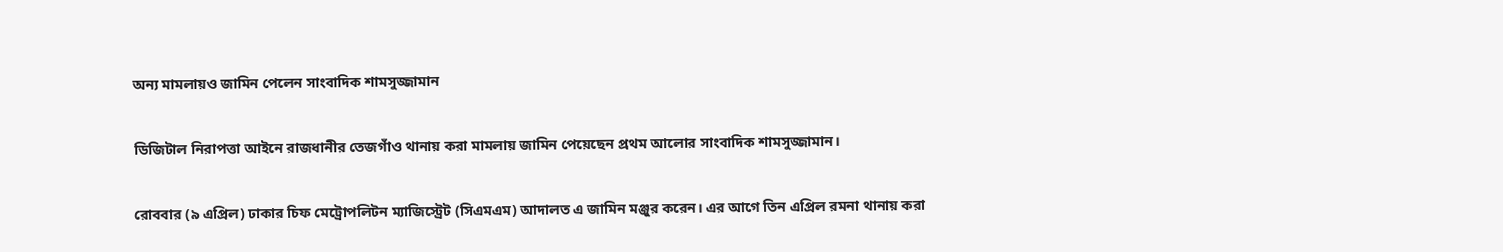অন্য মামলায়ও জামিন পেলেন সাংবাদিক শামসুজ্জামান

ডিজিটাল নিরাপত্তা আইনে রাজধানীর তেজগাঁও থানায় করা মামলায় জামিন পেয়েছেন প্রথম আলোর সাংবাদিক শামসুজ্জামান।

রোববার (৯ এপ্রিল) ঢাকার চিফ মেট্রোপলিটন ম্যাজিস্ট্রেট (সিএমএম) আদালত এ জামিন মঞ্জুর করেন। এর আগে তিন এপ্রিল রমনা থানায় করা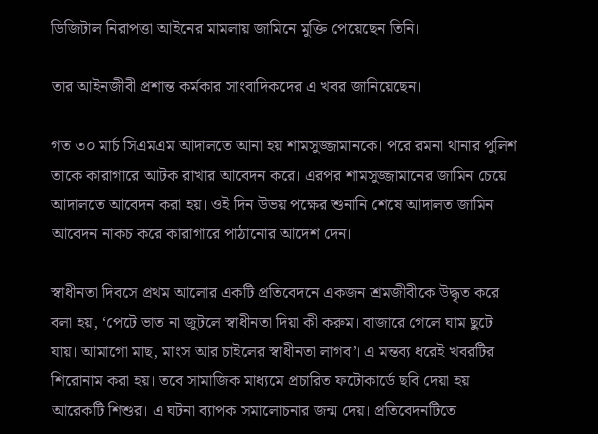ডিজিটাল নিরাপত্তা আইনের মামলায় জামিনে মুক্তি পেয়েছেন তিনি।

তার আইনজীবী প্রশান্ত কর্মকার সাংবাদিকদের এ খবর জানিয়েছেন।

গত ৩০ মার্চ সিএমএম আদালতে আনা হয় শামসুজ্জামানকে। পরে রমনা থানার পুলিশ তাকে কারাগারে আটক রাখার আবেদন করে। এরপর শামসুজ্জামানের জামিন চেয়ে আদালতে আবেদন করা হয়। ওই দিন উভয় পক্ষের শুনানি শেষে আদালত জামিন আবেদন নাকচ করে কারাগারে পাঠানোর আদেশ দেন।

স্বাধীনতা দিবসে প্রথম আলোর একটি প্রতিবেদনে একজন শ্রমজীবীকে উদ্ধৃত করে বলা হয়, ‘পেটে ভাত না জুটলে স্বাধীনতা দিয়া কী করুম। বাজারে গেলে ঘাম ছুটে যায়। আমাগো মাছ, মাংস আর চাইলের স্বাধীনতা লাগব’। এ মন্তব্য ধরেই খবরটির শিরোনাম করা হয়। তবে সামাজিক মাধ্যমে প্রচারিত ফটোকার্ডে ছবি দেয়া হয় আরেকটি শিশুর। এ ঘটনা ব্যাপক সমালোচনার জন্ম দেয়। প্রতিবেদনটিতে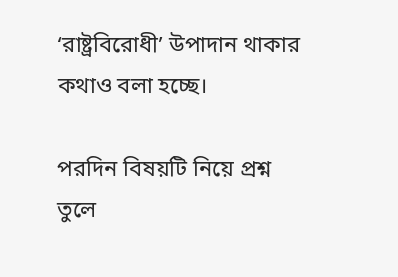‘রাষ্ট্রবিরোধী’ উপাদান থাকার কথাও বলা হচ্ছে।

পরদিন বিষয়টি নিয়ে প্রশ্ন তুলে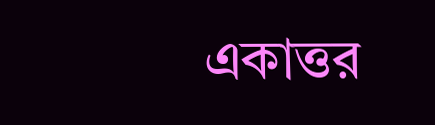একাত্তর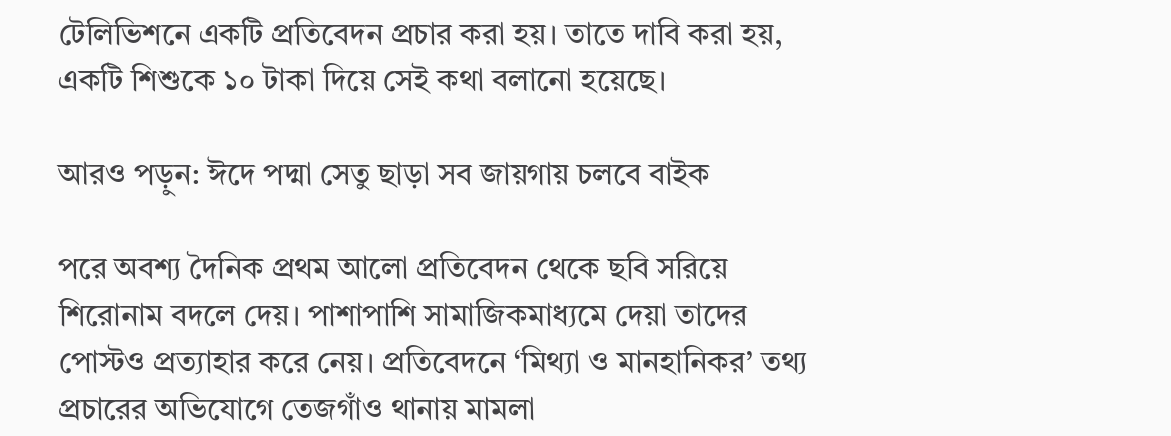টেলিভিশনে একটি প্রতিবেদন প্রচার করা হয়। তাতে দাবি করা হয়, একটি শিশুকে ১০ টাকা দিয়ে সেই কথা বলানো হয়েছে।

আরও পড়ুন: ঈদে পদ্মা সেতু ছাড়া সব জায়গায় চলবে বাইক

পরে অবশ্য দৈনিক প্রথম আলো প্রতিবেদন থেকে ছবি সরিয়ে শিরোনাম বদলে দেয়। পাশাপাশি সামাজিকমাধ্যমে দেয়া তাদের পোস্টও প্রত্যাহার করে নেয়। প্রতিবেদনে ‘মিথ্যা ও মানহানিকর’ তথ্য প্রচারের অভিযোগে তেজগাঁও থানায় মামলা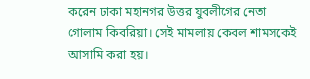করেন ঢাকা মহানগর উত্তর যুবলীগের নেতা গোলাম কিবরিয়া। সেই মামলায় কেবল শামসকেই আসামি করা হয়।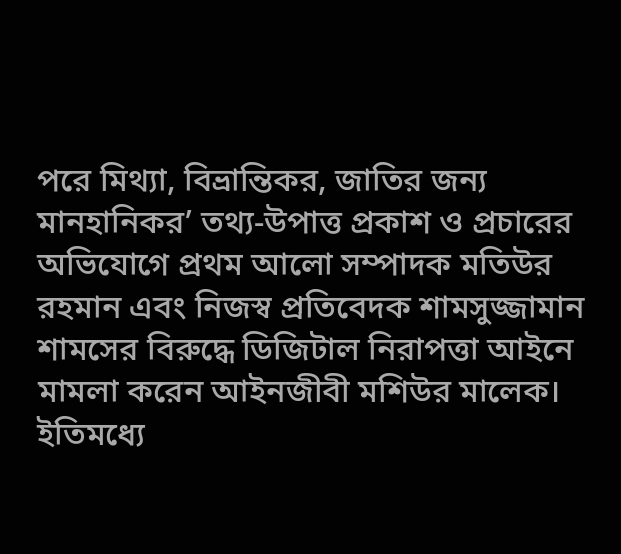পরে মিথ্যা, বিভ্রান্তিকর, জাতির জন্য মানহানিকর’ তথ্য-উপাত্ত প্রকাশ ও প্রচারের অভিযোগে প্রথম আলো সম্পাদক মতিউর রহমান এবং নিজস্ব প্রতিবেদক শামসুজ্জামান শামসের বিরুদ্ধে ডিজিটাল নিরাপত্তা আইনে মামলা করেন আইনজীবী মশিউর মালেক। ইতিমধ্যে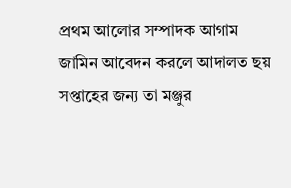প্রথম আলোর সম্পাদক আগাম জামিন আবেদন করলে আদালত ছয় সপ্তাহের জন্য তা মঞ্জুর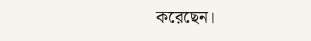করেছেন।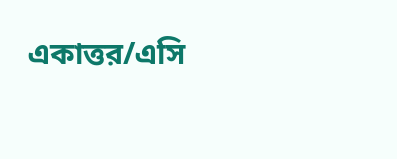একাত্তর/এসি